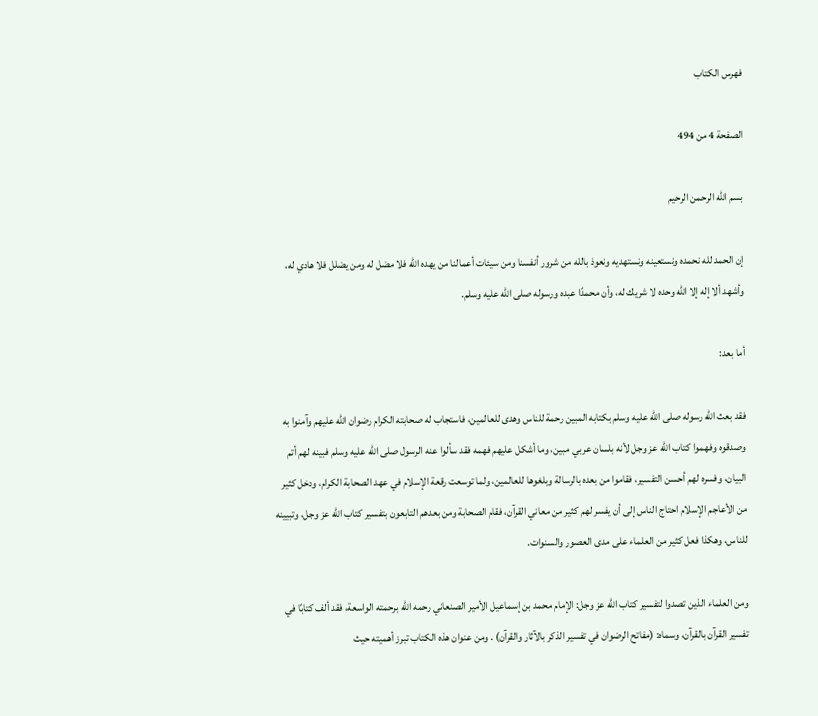فهرس الكتاب

الصفحة 4 من 494

بسم الله الرحمن الرحيم

إن الحمد لله نحمده ونستعينه ونستهديه ونعوذ بالله من شرور أنفسنا ومن سيئات أعمالنا من يهده الله فلا مضل له ومن يضلل فلا هادي له، وأشهد ألا إله إلا الله وحده لا شريك له، وأن محمدًا عبده ورسوله صلى الله عليه وسلم.

أما بعد:

فقد بعث الله رسوله صلى الله عليه وسلم بكتابه المبين رحمة للناس وهدى للعالمين، فاستجاب له صحابته الكرام رضوان الله عليهم وآمنوا به وصدقوه وفهموا كتاب الله عز وجل لأنه بلسان عربي مبين، وما أشكل عليهم فهمه فقد سألوا عنه الرسول صلى الله عليه وسلم فبينه لهم أتم البيان، وفسره لهم أحسن التفسير، فقاموا من بعده بالرسالة وبلغوها للعالمين، ولما توسعت رقعة الإسلام في عهد الصحابة الكرام، ودخل كثير من الأعاجم الإسلام احتاج الناس إلى أن يفسر لهم كثير من معاني القرآن، فقام الصحابة ومن بعدهم التابعون بتفسير كتاب الله عز وجل، وتبيينه للناس، وهكذا فعل كثير من العلماء على مدى العصور والسنوات.

ومن العلماء الذين تصدوا لتفسير كتاب الله عز وجل: الإمام محمد بن إسماعيل الأمير الصنعاني رحمه الله برحمته الواسعة، فقد ألف كتابًا في تفسير القرآن بالقرآن، وسماه: (مفاتح الرضوان في تفسير الذكر بالآثار والقرآن) . ومن عنوان هذه الكتاب تبرز أهميته حيث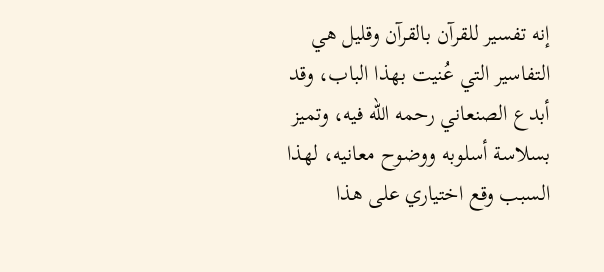إنه تفسير للقرآن بالقرآن وقليل هي التفاسير التي عُنيت بهذا الباب، وقد أبدع الصنعاني رحمه الله فيه، وتميز بسلاسة أسلوبه ووضوح معانيه، لهذا السبب وقع اختياري على هذا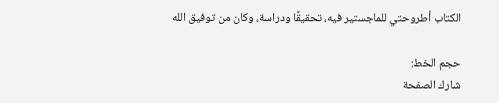الكتاب أطروحتي للماجستير فيه، تحقيقًا ودراسة، وكان من توفيق الله

حجم الخط:
شارك الصفحة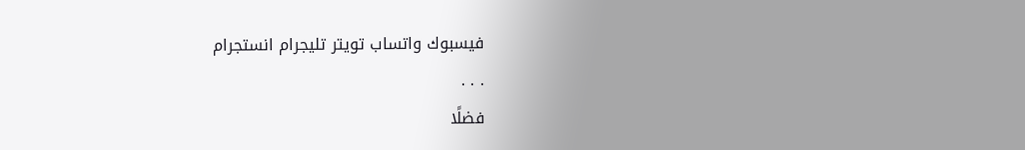فيسبوك واتساب تويتر تليجرام انستجرام
. . .
فضلًا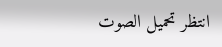انتظر تحميل الصوت